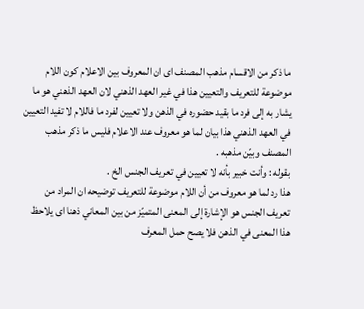ما ذكر من الاقسام مذهب المصنف اى ان المعروف بين الاعلام كون اللام موضوعة للتعريف والتعيين هذا في غير العهد الذهني لان العهد الذهني هو ما يشار به إلى فرد ما بقيد حضوره في الذهن ولا تعيين لفرد ما فاللام لا تفيد التعيين في العهد الذهني هذا بيان لما هو معروف عند الاعلام فليس ما ذكر مذهب المصنف وبيّن مذهبه .
بقوله : وأنت خبير بأنه لا تعيين في تعريف الجنس الخ .
هذا رد لما هو معروف من أن اللام موضوعة للتعريف توضيحه ان المراد من تعريف الجنس هو الإشارة إلى المعنى المتميّز من بين المعاني ذهنا اى يلاحظ هذا المعنى في الذهن فلا يصح حمل المعرف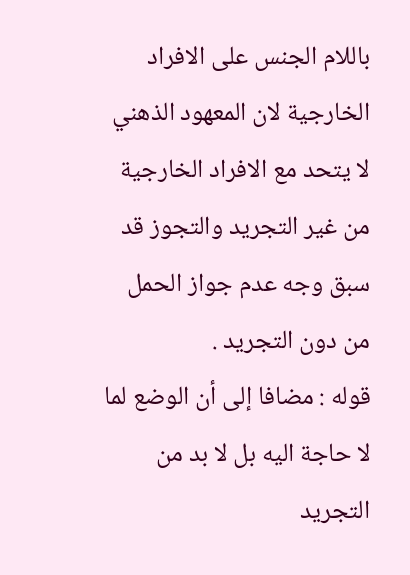باللام الجنس على الافراد الخارجية لان المعهود الذهني لا يتحد مع الافراد الخارجية من غير التجريد والتجوز قد سبق وجه عدم جواز الحمل من دون التجريد .
قوله : مضافا إلى أن الوضع لما لا حاجة اليه بل لا بد من التجريد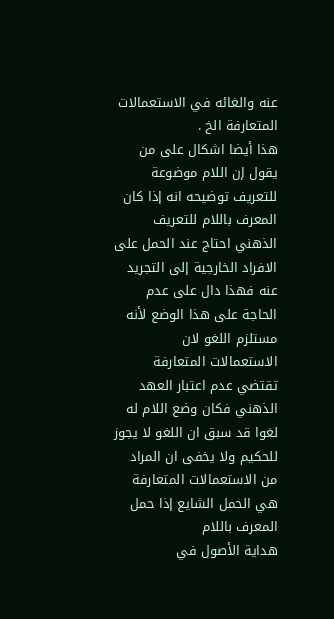عنه والغائه في الاستعمالات المتعارفة الخ .
هذا أيضا اشكال على من يقول إن اللام موضوعة للتعريف توضيحه انه إذا كان المعرف باللام للتعريف الذهني احتاج عند الحمل على الافراد الخارجية إلى التجريد عنه فهذا دال على عدم الحاجة على هذا الوضع لأنه مستلزم اللغو لان الاستعمالات المتعارفة تقتضي عدم اعتبار العهد الذهني فكان وضع اللام له لغوا قد سبق ان اللغو لا يجوز للحكيم ولا يخفى ان المراد من الاستعمالات المتعارفة هي الحمل الشايع إذا حمل المعرف باللام
هداية الأصول في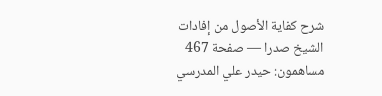شرح كفاية الأصول من إفادات الشيخ صدرا — صفحة 467
مساهمون: حيدر علي المدرسي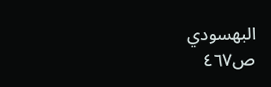البهسودي
ص٤٦٧